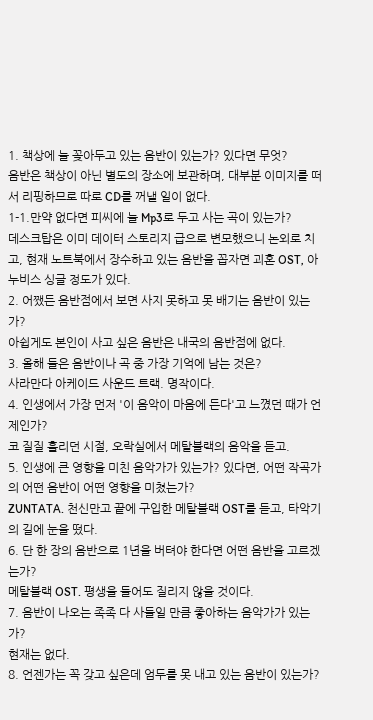1. 책상에 늘 꽂아두고 있는 음반이 있는가? 있다면 무엇?
음반은 책상이 아닌 별도의 장소에 보관하며, 대부분 이미지를 떠서 리핑하므로 따로 CD를 꺼낼 일이 없다.
1-1.만약 없다면 피씨에 늘 Mp3로 두고 사는 곡이 있는가?
데스크탑은 이미 데이터 스토리지 급으로 변모했으니 논외로 치고, 현재 노트북에서 장수하고 있는 음반을 꼽자면 괴혼 OST, 아누비스 싱글 정도가 있다.
2. 어쨌든 음반점에서 보면 사지 못하고 못 배기는 음반이 있는가?
아쉽게도 본인이 사고 싶은 음반은 내국의 음반점에 없다.
3. 올해 들은 음반이나 곡 중 가장 기억에 남는 것은?
사라만다 아케이드 사운드 트랙. 명작이다.
4. 인생에서 가장 먼저 '이 음악이 마음에 든다'고 느꼈던 때가 언제인가?
코 질질 흘리던 시절, 오락실에서 메탈블랙의 음악을 듣고.
5. 인생에 큰 영향을 미친 음악가가 있는가? 있다면, 어떤 작곡가의 어떤 음반이 어떤 영향을 미쳤는가?
ZUNTATA. 천신만고 끝에 구입한 메탈블랙 OST를 듣고, 타악기의 길에 눈을 떴다.
6. 단 한 장의 음반으로 1년을 버텨야 한다면 어떤 음반을 고르겠는가?
메탈블랙 OST. 평생을 들어도 질리지 않을 것이다.
7. 음반이 나오는 족족 다 사들일 만큼 좋아하는 음악가가 있는가?
현재는 없다.
8. 언젠가는 꼭 갖고 싶은데 엄두를 못 내고 있는 음반이 있는가?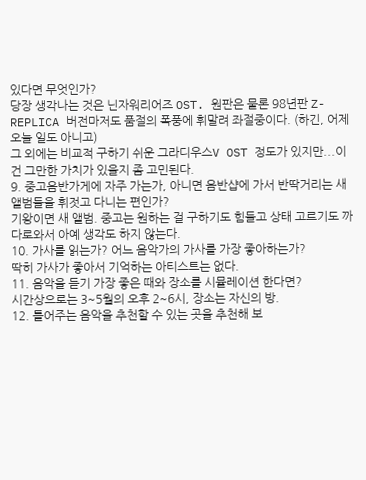있다면 무엇인가?
당장 생각나는 것은 닌자워리어즈 OST. 원판은 물론 98년판 Z-REPLICA 버전마저도 품절의 폭풍에 휘말려 좌절중이다. (하긴, 어제오늘 일도 아니고)
그 외에는 비교적 구하기 쉬운 그라디우스V OST 정도가 있지만...이건 그만한 가치가 있을지 좀 고민된다.
9. 중고음반가게에 자주 가는가, 아니면 음반샵에 가서 반딱거리는 새 앨범들을 휘젓고 다니는 편인가?
기왕이면 새 앨범. 중고는 원하는 걸 구하기도 힘들고 상태 고르기도 까다로와서 아예 생각도 하지 않는다.
10. 가사를 읽는가? 어느 음악가의 가사를 가장 좋아하는가?
딱히 가사가 좋아서 기억하는 아티스트는 없다.
11. 음악을 듣기 가장 좋은 때와 장소를 시뮬레이션 한다면?
시간상으로는 3~5월의 오후 2~6시, 장소는 자신의 방.
12. 틀어주는 음악을 추천할 수 있는 곳을 추천해 보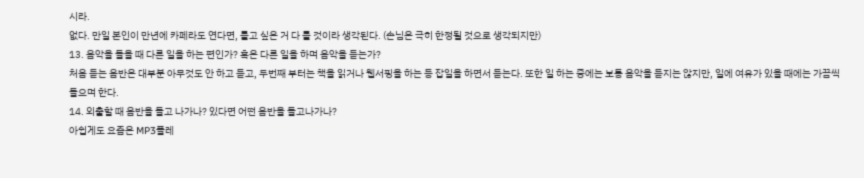시라.
없다. 만일 본인이 만년에 카페라도 연다면, 틀고 싶은 거 다 틀 것이라 생각된다. (손님은 극히 한정될 것으로 생각되지만)
13. 음악을 들을 때 다른 일을 하는 편인가? 혹은 다른 일을 하며 음악을 듣는가?
처음 듣는 음반은 대부분 아무것도 안 하고 듣고, 두번째 부터는 책을 읽거나 웹서핑을 하는 등 잡일을 하면서 듣는다. 또한 일 하는 중에는 보통 음악을 듣지는 않지만, 일에 여유가 있을 때에는 가끔씩 들으며 한다.
14. 외출할 때 음반을 들고 나가나? 있다면 어떤 음반을 들고나가나?
아쉽게도 요즘은 MP3플레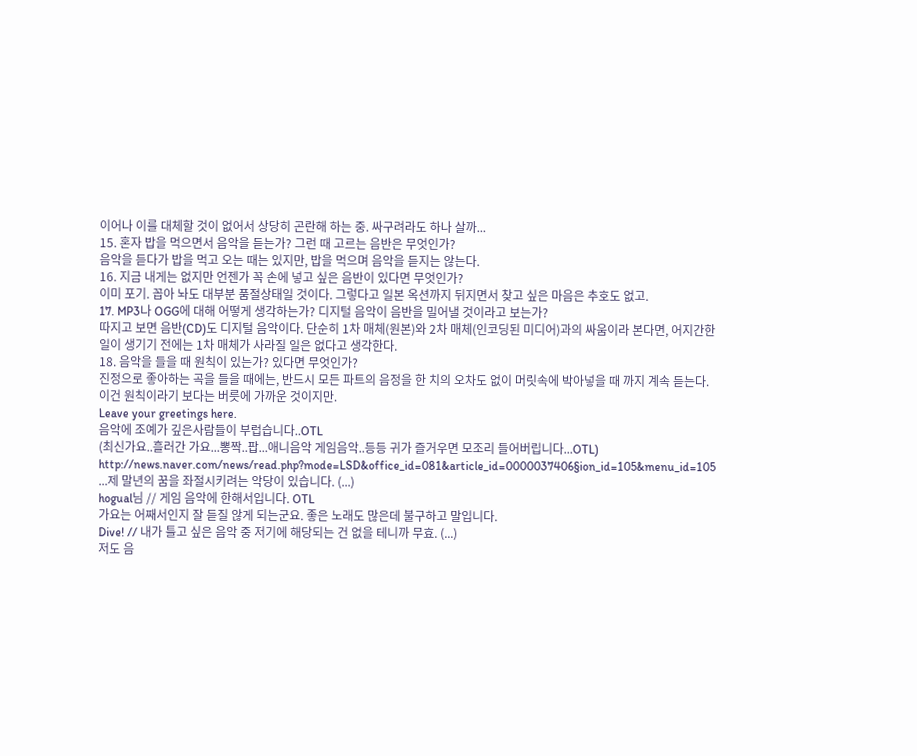이어나 이를 대체할 것이 없어서 상당히 곤란해 하는 중. 싸구려라도 하나 살까...
15. 혼자 밥을 먹으면서 음악을 듣는가? 그런 때 고르는 음반은 무엇인가?
음악을 듣다가 밥을 먹고 오는 때는 있지만, 밥을 먹으며 음악을 듣지는 않는다.
16. 지금 내게는 없지만 언젠가 꼭 손에 넣고 싶은 음반이 있다면 무엇인가?
이미 포기. 꼽아 놔도 대부분 품절상태일 것이다. 그렇다고 일본 옥션까지 뒤지면서 찾고 싶은 마음은 추호도 없고.
17. MP3나 OGG에 대해 어떻게 생각하는가? 디지털 음악이 음반을 밀어낼 것이라고 보는가?
따지고 보면 음반(CD)도 디지털 음악이다. 단순히 1차 매체(원본)와 2차 매체(인코딩된 미디어)과의 싸움이라 본다면, 어지간한 일이 생기기 전에는 1차 매체가 사라질 일은 없다고 생각한다.
18. 음악을 들을 때 원칙이 있는가? 있다면 무엇인가?
진정으로 좋아하는 곡을 들을 때에는, 반드시 모든 파트의 음정을 한 치의 오차도 없이 머릿속에 박아넣을 때 까지 계속 듣는다. 이건 원칙이라기 보다는 버릇에 가까운 것이지만.
Leave your greetings here.
음악에 조예가 깊은사람들이 부럽습니다..OTL
(최신가요..흘러간 가요...뽕짝..팝...애니음악 게임음악..등등 귀가 즐거우면 모조리 들어버립니다...OTL)
http://news.naver.com/news/read.php?mode=LSD&office_id=081&article_id=0000037406§ion_id=105&menu_id=105
...제 말년의 꿈을 좌절시키려는 악당이 있습니다. (...)
hogual님 // 게임 음악에 한해서입니다. OTL
가요는 어째서인지 잘 듣질 않게 되는군요. 좋은 노래도 많은데 불구하고 말입니다.
Dive! // 내가 틀고 싶은 음악 중 저기에 해당되는 건 없을 테니까 무효. (...)
저도 음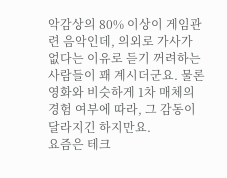악감상의 80% 이상이 게임관련 음악인데, 의외로 가사가 없다는 이유로 듣기 꺼려하는 사람들이 꽤 계시더군요. 물론 영화와 비슷하게 1차 매체의 경험 여부에 따라, 그 감동이 달라지긴 하지만요.
요즘은 테크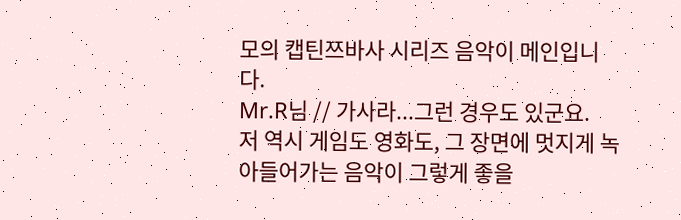모의 캡틴쯔바사 시리즈 음악이 메인입니다.
Mr.R님 // 가사라...그런 경우도 있군요.
저 역시 게임도 영화도, 그 장면에 멋지게 녹아들어가는 음악이 그렇게 좋을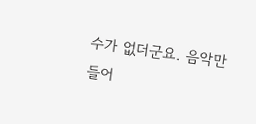수가 없더군요. 음악만 들어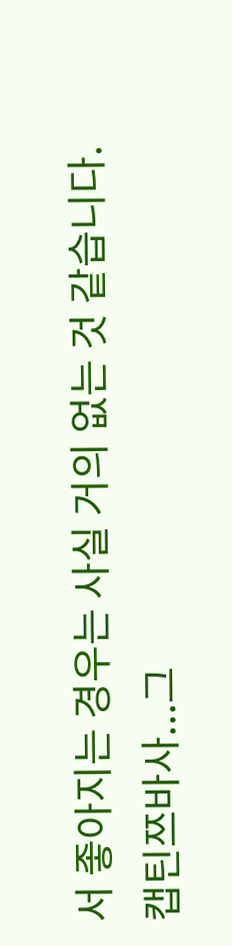서 좋아지는 경우는 사실 거의 없는 것 같습니다.
캡틴쯔바사...그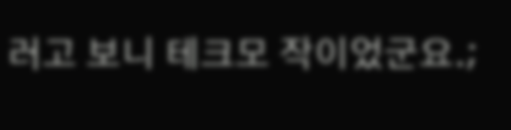러고 보니 테크모 작이었군요.;